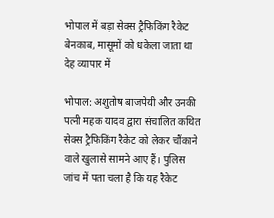भोपाल में बड़ा सेक्स ट्रैफिकिंग रैकेट बेनकाब, मासूमों को धकेला जाता था देह व्यापार में

भोपाल: अशुतोष बाजपेयी और उनकी पत्नी महक यादव द्वारा संचालित कथित सेक्स ट्रैफिकिंग रैकेट को लेकर चौंकाने वाले खुलासे सामने आए हैं। पुलिस जांच में पता चला है कि यह रैकेट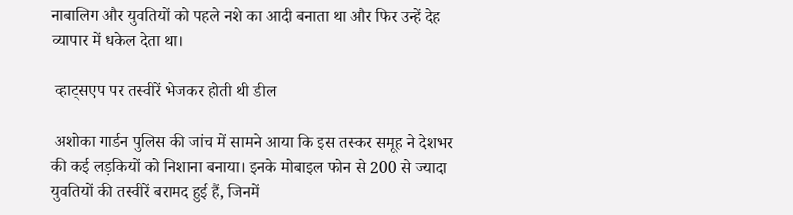नाबालिग और युवतियों को पहले नशे का आदी बनाता था और फिर उन्हें देह व्यापार में धकेल देता था।

 व्हाट्सएप पर तस्वीरें भेजकर होती थी डील

 अशोका गार्डन पुलिस की जांच में सामने आया कि इस तस्कर समूह ने देशभर की कई लड़कियों को निशाना बनाया। इनके मोबाइल फोन से 200 से ज्यादा युवतियों की तस्वीरें बरामद हुई हैं, जिनमें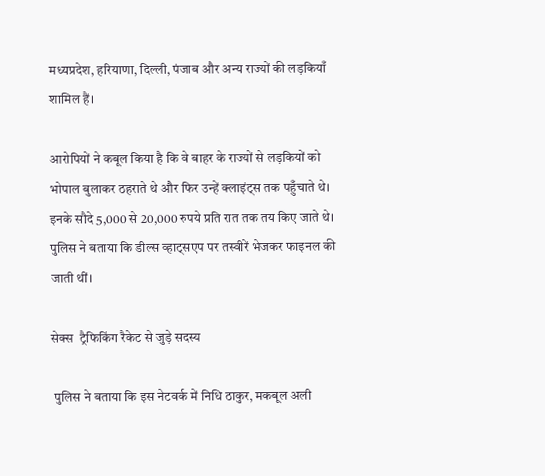मध्यप्रदेश, हरियाणा, दिल्ली, पंजाब और अन्य राज्यों की लड़कियाँ शामिल हैं।

आरोपियों ने कबूल किया है कि वे बाहर के राज्यों से लड़कियों को भोपाल बुलाकर ठहराते थे और फिर उन्हें क्लाइंट्स तक पहुँचाते थे। इनके सौदे 5,000 से 20,000 रुपये प्रति रात तक तय किए जाते थे। पुलिस ने बताया कि डील्स व्हाट्सएप पर तस्वीरें भेजकर फाइनल की जाती थीं।

सेक्स  ट्रैफिकिंग रैकेट से जुड़े सदस्य

 पुलिस ने बताया कि इस नेटवर्क में निधि ठाकुर, मकबूल अली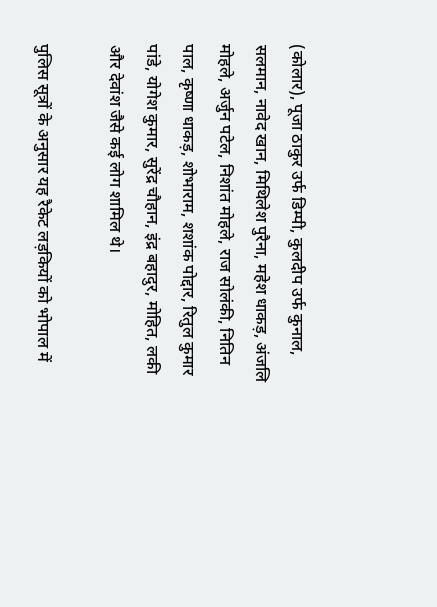(कोलार), पूजा ठाकुर उर्फ डिम्पी, कुलदीप उर्फ कुनाल, सलमान, नावेद खान, मिथिलेश पुरैना, महेश धाकड़, अंजलि मोहले, अर्जुन पटेल, निशांत मोहले, राज सोलंकी, नितिन पाल, कृष्णा धाकड़, शोभाराम, शशांक पोद्दार, रितुल कुमार पांडे, योगेश कुमार, सुरेंद्र चौहान, इंद्र बहादुर, मोहित, लकी और देवांश जैसे कई लोग शामिल थे।

पुलिस सूत्रों के अनुसार यह रैकेट लड़कियों को भोपाल में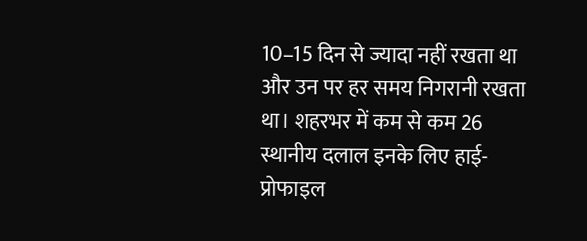10–15 दिन से ज्यादा नहीं रखता था और उन पर हर समय निगरानी रखता था। शहरभर में कम से कम 26 स्थानीय दलाल इनके लिए हाई-प्रोफाइल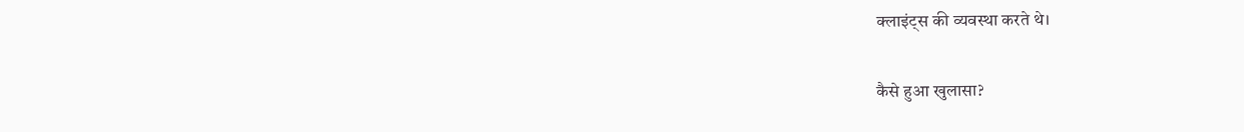क्लाइंट्स की व्यवस्था करते थे।

कैसे हुआ खुलासा?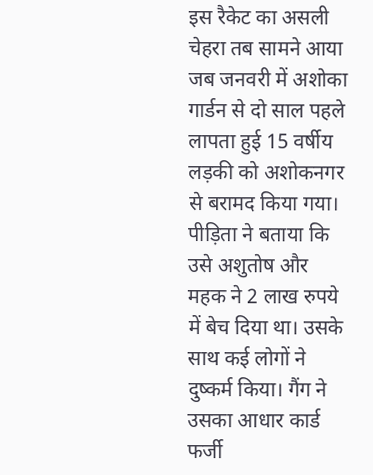इस रैकेट का असली चेहरा तब सामने आया जब जनवरी में अशोका गार्डन से दो साल पहले लापता हुई 15 वर्षीय लड़की को अशोकनगर से बरामद किया गया। पीड़िता ने बताया कि उसे अशुतोष और महक ने 2 लाख रुपये में बेच दिया था। उसके साथ कई लोगों ने दुष्कर्म किया। गैंग ने उसका आधार कार्ड फर्जी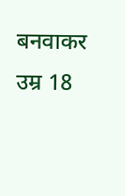बनवाकर उम्र 18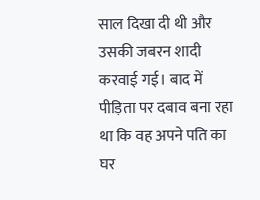साल दिखा दी थी और उसकी जबरन शादी करवाई गई। बाद में  पीड़िता पर दबाव बना रहा था कि वह अपने पति का घर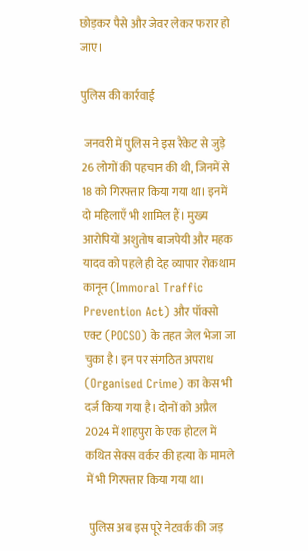छोड़कर पैसे और जेवर लेकर फरार हो जाए।

पुलिस की कार्रवाई

 जनवरी में पुलिस ने इस रैकेट से जुड़े 26 लोगों की पहचान की थी, जिनमें से 18 को गिरफ्तार किया गया था। इनमें दो महिलाएँ भी शामिल हैं। मुख्य आरोपियों अशुतोष बाजपेयी और महक यादव को पहले ही देह व्यापार रोकथाम कानून (Immoral Traffic Prevention Act) और पॉक्सो एक्ट (POCSO) के तहत जेल भेजा जा चुका है। इन पर संगठित अपराध (Organised Crime) का केस भी दर्ज किया गया है। दोनों को अप्रैल 2024 में शाहपुरा के एक होटल में कथित सेक्स वर्कर की हत्या के मामले में भी गिरफ्तार किया गया था।

 पुलिस अब इस पूरे नेटवर्क की जड़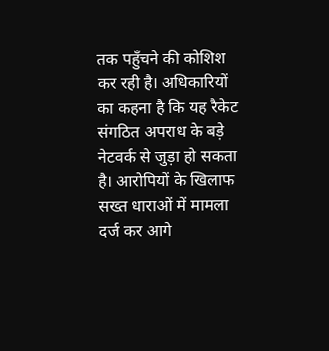तक पहुँचने की कोशिश कर रही है। अधिकारियों का कहना है कि यह रैकेट संगठित अपराध के बड़े नेटवर्क से जुड़ा हो सकता है। आरोपियों के खिलाफ सख्त धाराओं में मामला दर्ज कर आगे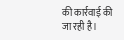की कार्रवाई की जा रही है।